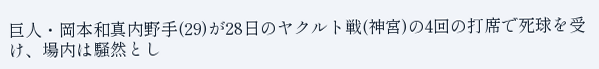巨人・岡本和真内野手(29)が28日のヤクルト戦(神宮)の4回の打席で死球を受け、場内は騒然とし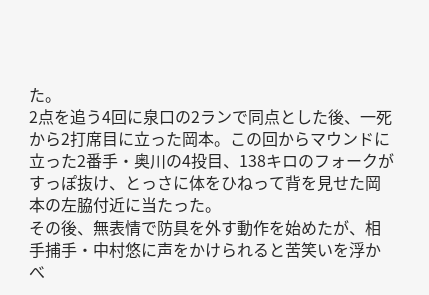た。
2点を追う4回に泉口の2ランで同点とした後、一死から2打席目に立った岡本。この回からマウンドに立った2番手・奥川の4投目、138キロのフォークがすっぽ抜け、とっさに体をひねって背を見せた岡本の左脇付近に当たった。
その後、無表情で防具を外す動作を始めたが、相手捕手・中村悠に声をかけられると苦笑いを浮かべ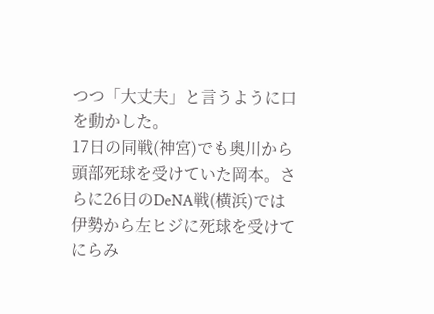つつ「大丈夫」と言うように口を動かした。
17日の同戦(神宮)でも奥川から頭部死球を受けていた岡本。さらに26日のDeNA戦(横浜)では伊勢から左ヒジに死球を受けてにらみ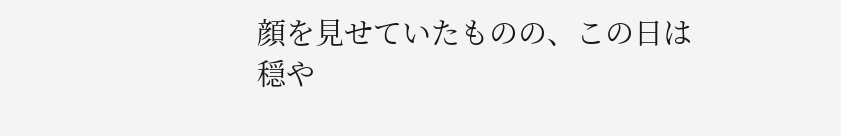顔を見せていたものの、この日は穏や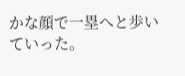かな顔で一塁へと歩いていった。